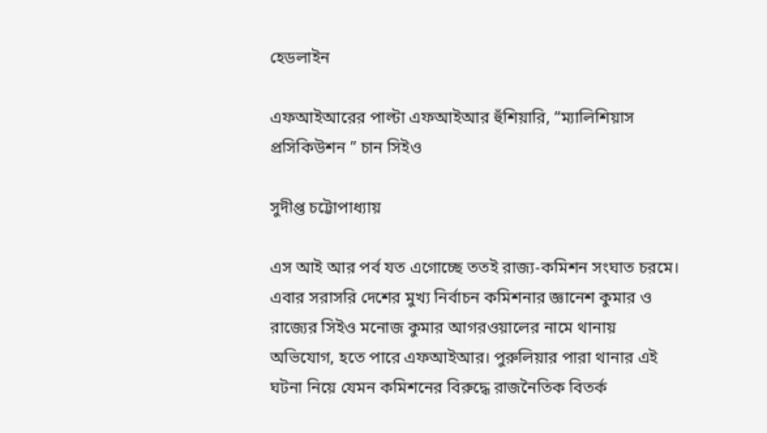হেডলাইন

এফআইআরের পাল্টা এফআইআর হুঁশিয়ারি, “ম্যালিশিয়াস প্রসিকিউশন ” চান সিইও

সুদীপ্ত চট্টোপাধ্যায়

এস আই আর পর্ব যত এগোচ্ছে ততই রাজ্য-কমিশন সংঘাত চরমে। এবার সরাসরি দেশের মুখ্য নির্বাচন কমিশনার জ্ঞানেশ কুমার ও রাজ্যের সিইও মনোজ কুমার আগরওয়ালের নামে থানায় অভিযোগ, হতে পারে এফআইআর। পুরুলিয়ার পারা থানার এই ঘটনা নিয়ে যেমন কমিশনের বিরুদ্ধে রাজনৈতিক বিতর্ক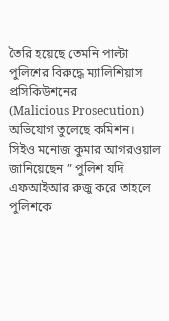তৈরি হয়েছে তেমনি পাল্টা পুলিশের বিরুদ্ধে ম্যালিশিয়াস প্রসিকিউশনের
(Malicious Prosecution) অভিযোগ তুলেছে কমিশন।
সিইও মনোজ কুমার আগরওয়াল জানিয়েছেন ” পুলিশ যদি এফআইআর রুজু করে তাহলে পুলিশকে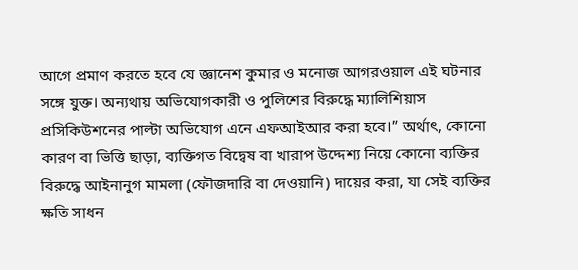আগে প্রমাণ করতে হবে যে জ্ঞানেশ কুমার ও মনোজ আগরওয়াল এই ঘটনার সঙ্গে যুক্ত। অন্যথায় অভিযোগকারী ও পুলিশের বিরুদ্ধে ম্যালিশিয়াস প্রসিকিউশনের পাল্টা অভিযোগ এনে এফআইআর করা হবে।” অর্থাৎ, কোনো কারণ বা ভিত্তি ছাড়া, ব্যক্তিগত বিদ্বেষ বা খারাপ উদ্দেশ্য নিয়ে কোনো ব্যক্তির বিরুদ্ধে আইনানুগ মামলা (ফৌজদারি বা দেওয়ানি) দায়ের করা, যা সেই ব্যক্তির ক্ষতি সাধন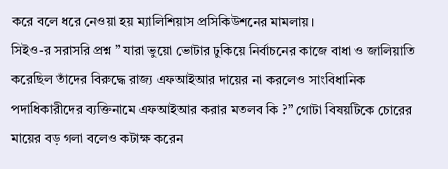করে বলে ধরে নেওয়া হয় ম্যালিশিয়াস প্রসিকিউশনের মামলায়।
সিইও-র সরাসরি প্রশ্ন ” যারা ভুয়ো ভোটার ঢুকিয়ে নির্বাচনের কাজে বাধা ও জালিয়াতি করেছিল তাঁদের বিরুদ্ধে রাজ্য এফআইআর দায়ের না করলেও সাংবিধানিক পদাধিকারীদের ব্যক্তিনামে এফআইআর করার মতলব কি ?” গোটা বিষয়টিকে চোরের মায়ের বড় গলা বলেও কটাক্ষ করেন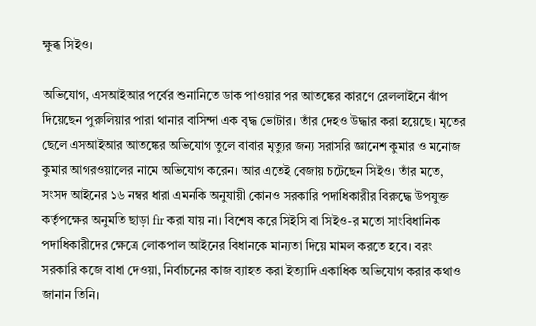ক্ষুব্ধ সিইও।

অভিযোগ, এসআইআর পর্বের শুনানিতে ডাক পাওয়ার পর আতঙ্কের কারণে রেললাইনে ঝাঁপ দিয়েছেন পুরুলিয়ার পারা থানার বাসিন্দা এক বৃদ্ধ ভোটার। তাঁর দেহও উদ্ধার করা হয়েছে। মৃতের ছেলে এসআইআর আতঙ্কের অভিযোগ তুলে বাবার মৃত্যুর জন্য সরাসরি জ্ঞানেশ কুমার ও মনোজ কুমার আগরওয়ালের নামে অভিযোগ করেন। আর এতেই বেজায় চটেছেন সিইও। তাঁর মতে, সংসদ আইনের ১৬ নম্বর ধারা এমনকি অনুযায়ী কোনও সরকারি পদাধিকারীর বিরুদ্ধে উপযুক্ত কর্তৃপক্ষের অনুমতি ছাড়া fir করা যায় না। বিশেষ করে সিইসি বা সিইও-র মতো সাংবিধানিক পদাধিকারীদের ক্ষেত্রে লোকপাল আইনের বিধানকে মান্যতা দিয়ে মামল করতে হবে। বরং সরকারি কজে বাধা দেওয়া, নির্বাচনের কাজ ব্যাহত করা ইত্যাদি একাধিক অভিযোগ করার কথাও জানান তিনি।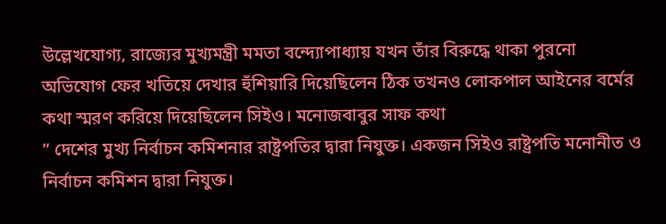উল্লেখযোগ্য, রাজ্যের মুখ্যমন্ত্রী মমতা বন্দ্যোপাধ্যায় যখন তাঁর বিরুদ্ধে থাকা পুরনো অভিযোগ ফের খতিয়ে দেখার হুঁশিয়ারি দিয়েছিলেন ঠিক তখনও লোকপাল আইনের বর্মের কথা স্মরণ করিয়ে দিয়েছিলেন সিইও। মনোজবাবুর সাফ কথা
” দেশের মুখ্য নির্বাচন কমিশনার রাষ্ট্রপতির দ্বারা নিযুক্ত। একজন সিইও রাষ্ট্রপতি মনোনীত ও নির্বাচন কমিশন দ্বারা নিযুক্ত।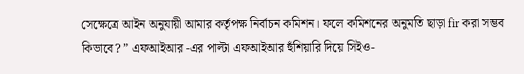সেক্ষেত্রে আইন অনুযায়ী আমার কর্তৃপক্ষ নির্বাচন কমিশন। ফলে কমিশনের অনুমতি ছাড়া fir করা সম্ভব কিভাবে? ” এফআইআর -এর পাল্টা এফআইআর হুঁশিয়ারি দিয়ে সিইও-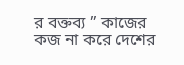র বক্তব্য ” কাজের কজ না করে দেশের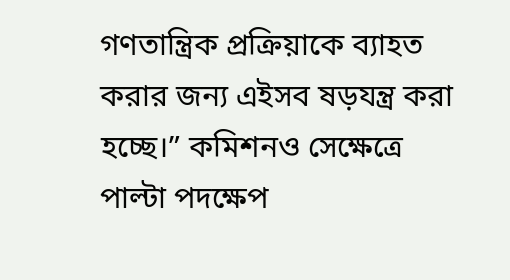গণতান্ত্রিক প্রক্রিয়াকে ব্যাহত করার জন্য এইসব ষড়যন্ত্র করা হচ্ছে।” কমিশনও সেক্ষেত্রে পাল্টা পদক্ষেপ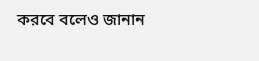করবে বলেও জানান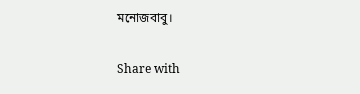মনোজবাবু।

Share with